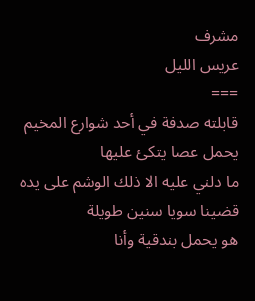مشرف
عريس الليل
===
قابلته صدفة في أحد شوارع المخيم
يحمل عصا يتكئ عليها
ما دلني عليه الا ذلك الوشم على يده
قضينا سويا سنين طويلة
هو يحمل بندقية وأنا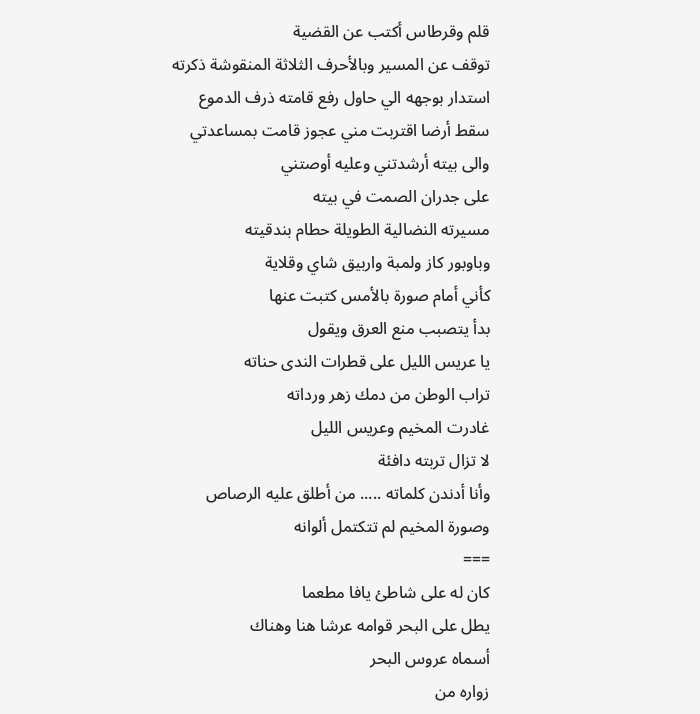قلم وقرطاس أكتب عن القضية
توقف عن المسير وبالأحرف الثلاثة المنقوشة ذكرته
استدار بوجهه الي حاول رفع قامته ذرف الدموع
سقط أرضا اقتربت مني عجوز قامت بمساعدتي
والى بيته أرشدتني وعليه أوصتني
على جدران الصمت في بيته
مسيرته النضالية الطويلة حطام بندقيته
وباوبور كاز ولمبة واربيق شاي وقلاية
كأني أمام صورة بالأمس كتبت عنها
بدأ يتصبب منع العرق ويقول
يا عريس الليل على قطرات الندى حناته
تراب الوطن من دمك زهر ورداته
غادرت المخيم وعريس الليل
لا تزال تربته دافئة
وأنا أدندن كلماته ..... من أطلق عليه الرصاص
وصورة المخيم لم تتكتمل ألوانه
===
كان له على شاطئ يافا مطعما
يطل على البحر قوامه عرشا هنا وهناك
أسماه عروس البحر
زواره من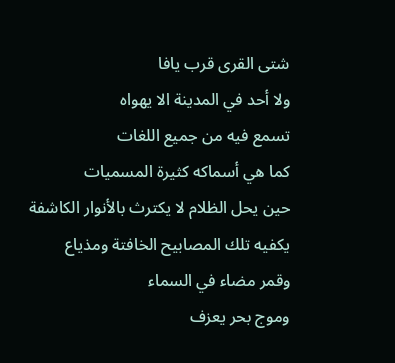شتى القرى قرب يافا
ولا أحد في المدينة الا يهواه
تسمع فيه من جميع اللغات
كما هي أسماكه كثيرة المسميات
حين يحل الظلام لا يكترث بالأنوار الكاشفة
يكفيه تلك المصابيح الخافتة ومذياع
وقمر مضاء في السماء
وموج بحر يعزف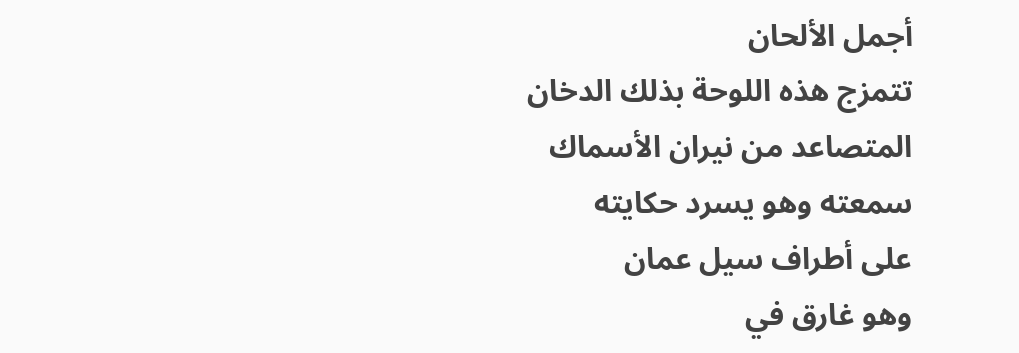أجمل الألحان
تتمزج هذه اللوحة بذلك الدخان
المتصاعد من نيران الأسماك
سمعته وهو يسرد حكايته
على أطراف سيل عمان
وهو غارق في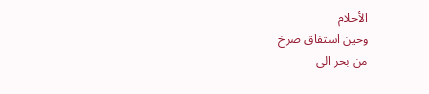الأحلام
وحين استفاق صرخ
من بحر الى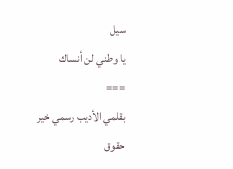سيل
يا وطني لن أنساك
===
بقلمي الأديب رسمي خير
حقوق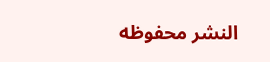النشر محفوظه